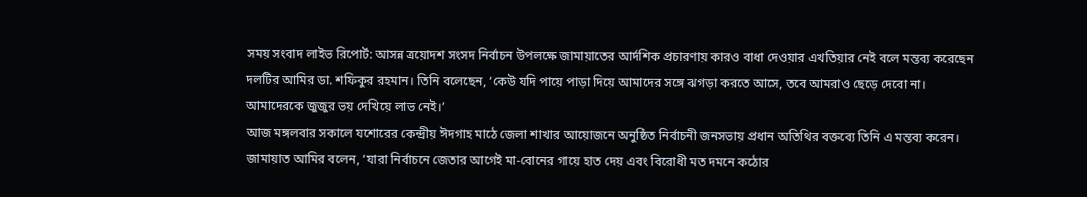সময় সংবাদ লাইভ রিপোর্ট: আসন্ন ত্রয়োদশ সংসদ নির্বাচন উপলক্ষে জামায়াতের আর্দশিক প্রচারণায় কারও বাধা দেওয়ার এখতিয়ার নেই বলে মন্তব্য করেছেন দলটির আমির ডা. শফিকুর রহমান। তিনি বলেছেন, ‘কেউ যদি পায়ে পাড়া দিয়ে আমাদের সঙ্গে ঝগড়া করতে আসে, তবে আমরাও ছেড়ে দেবো না। আমাদেরকে জুজুর ভয় দেখিয়ে লাভ নেই।’
আজ মঙ্গলবার সকালে যশোরের কেন্দ্রীয় ঈদগাহ মাঠে জেলা শাখার আয়োজনে অনুষ্ঠিত নির্বাচনী জনসভায় প্রধান অতিথির বক্তব্যে তিনি এ মন্তব্য করেন।
জামায়াত আমির বলেন, ‘যারা নির্বাচনে জেতার আগেই মা-বোনের গায়ে হাত দেয় এবং বিরোধী মত দমনে কঠোর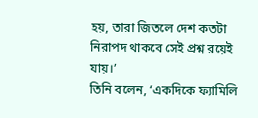হয়, তারা জিতলে দেশ কতটা নিরাপদ থাকবে সেই প্রশ্ন রয়েই যায়।’
তিনি বলেন, ‘একদিকে ফ্যামিলি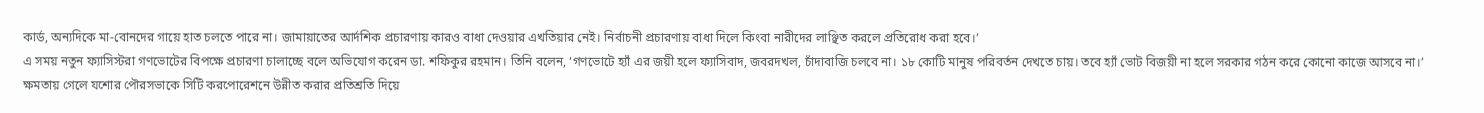কার্ড, অন্যদিকে মা-বোনদের গায়ে হাত চলতে পারে না। জামায়াতের আর্দশিক প্রচারণায় কারও বাধা দেওয়ার এখতিয়ার নেই। নির্বাচনী প্রচারণায় বাধা দিলে কিংবা নারীদের লাঞ্ছিত করলে প্রতিরোধ করা হবে।’
এ সময় নতুন ফ্যাসিস্টরা গণভোটের বিপক্ষে প্রচারণা চালাচ্ছে বলে অভিযোগ করেন ডা. শফিকুর রহমান। তিনি বলেন, ‘গণভোটে হ্যাঁ এর জয়ী হলে ফ্যাসিবাদ, জবরদখল, চাঁদাবাজি চলবে না। ১৮ কোটি মানুষ পরিবর্তন দেখতে চায়। তবে হ্যাঁ ভোট বিজয়ী না হলে সরকার গঠন করে কোনো কাজে আসবে না।’
ক্ষমতায় গেলে যশোর পৌরসভাকে সিটি করপোরেশনে উন্নীত করার প্রতিশ্রতি দিয়ে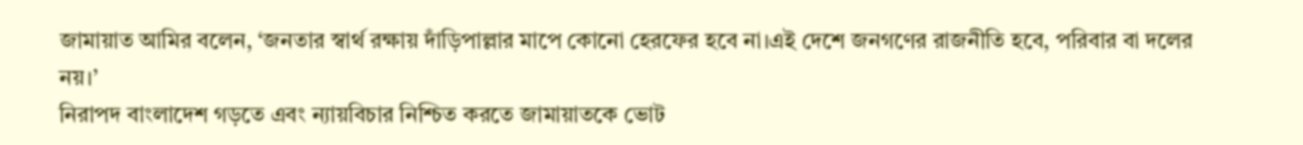জামায়াত আমির বলেন, ‘জনতার স্বার্থ রক্ষায় দাঁড়িপাল্লার মাপে কোনো হেরফের হবে না।এই দেশে জনগণের রাজনীতি হবে, পরিবার বা দলের নয়।’
নিরাপদ বাংলাদেশ গড়তে এবং ন্যায়বিচার নিশ্চিত করতে জামায়াতকে ভোট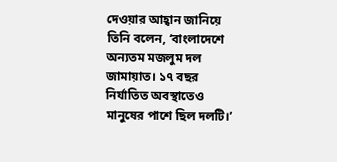দেওয়ার আহ্বান জানিয়ে তিনি বলেন, ‘বাংলাদেশে অন্যতম মজলুম দল জামায়াত। ১৭ বছর নির্যাতিত অবস্থাতেও মানুষের পাশে ছিল দলটি।’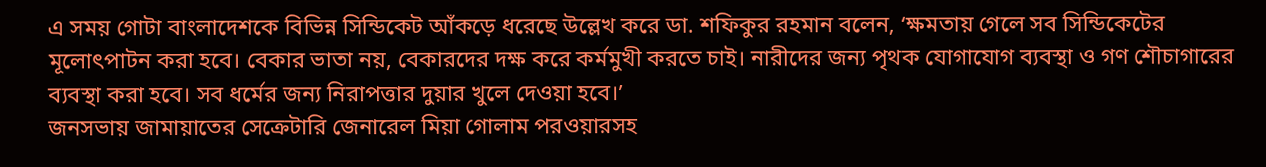এ সময় গোটা বাংলাদেশকে বিভিন্ন সিন্ডিকেট আঁকড়ে ধরেছে উল্লেখ করে ডা. শফিকুর রহমান বলেন, ‘ক্ষমতায় গেলে সব সিন্ডিকেটের মূলোৎপাটন করা হবে। বেকার ভাতা নয়, বেকারদের দক্ষ করে কর্মমুখী করতে চাই। নারীদের জন্য পৃথক যোগাযোগ ব্যবস্থা ও গণ শৌচাগারের ব্যবস্থা করা হবে। সব ধর্মের জন্য নিরাপত্তার দুয়ার খুলে দেওয়া হবে।’
জনসভায় জামায়াতের সেক্রেটারি জেনারেল মিয়া গোলাম পরওয়ারসহ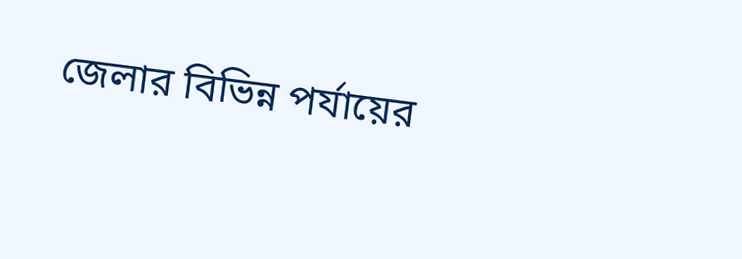জেলার বিভিন্ন পর্যায়ের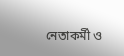নেতাকর্মী ও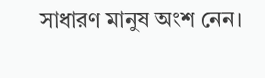সাধারণ মানুষ অংশ নেন।